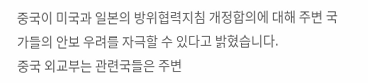중국이 미국과 일본의 방위협력지침 개정합의에 대해 주변 국가들의 안보 우려를 자극할 수 있다고 밝혔습니다.
중국 외교부는 관련국들은 주변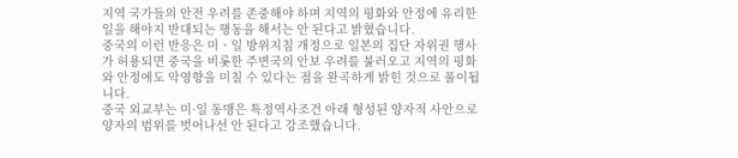지역 국가들의 안전 우려를 존중해야 하며 지역의 평화와 안정에 유리한 일을 해야지 반대되는 행동을 해서는 안 된다고 밝혔습니다.
중국의 이런 반응은 미ㆍ일 방위지침 개정으로 일본의 집단 자위권 행사가 허용되면 중국을 비롯한 주변국의 안보 우려를 불러오고 지역의 평화와 안정에도 악영향을 미칠 수 있다는 점을 완곡하게 밝힌 것으로 풀이됩니다.
중국 외교부는 미·일 동맹은 특정역사조건 아래 형성된 양자적 사안으로 양자의 범위를 벗어나선 안 된다고 강조했습니다.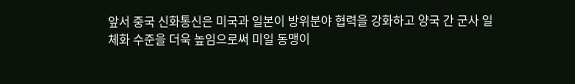앞서 중국 신화통신은 미국과 일본이 방위분야 협력을 강화하고 양국 간 군사 일체화 수준을 더욱 높임으로써 미일 동맹이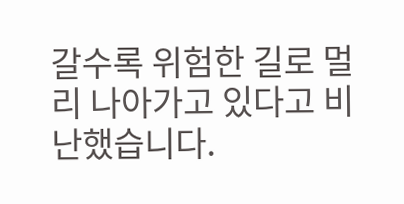갈수록 위험한 길로 멀리 나아가고 있다고 비난했습니다.